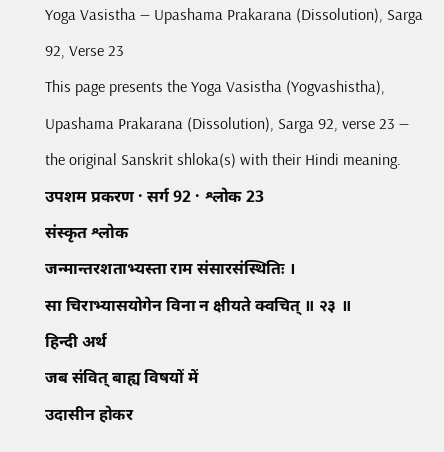Yoga Vasistha — Upashama Prakarana (Dissolution), Sarga 92, Verse 23
This page presents the Yoga Vasistha (Yogvashistha), Upashama Prakarana (Dissolution), Sarga 92, verse 23 — the original Sanskrit shloka(s) with their Hindi meaning.
उपशम प्रकरण · सर्ग 92 · श्लोक 23
संस्कृत श्लोक
जन्मान्तरशताभ्यस्ता राम संसारसंस्थितिः ।
सा चिराभ्यासयोगेन विना न क्षीयते क्वचित् ॥ २३ ॥
हिन्दी अर्थ
जब संवित् बाह्य विषयों में
उदासीन होकर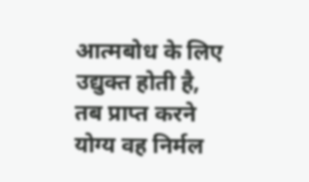आत्मबोध के लिए उद्युक्त होती है, तब प्राप्त करने योग्य वह निर्मल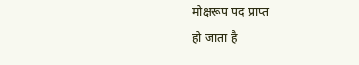मोक्षरूप पद प्राप्त
हो जाता है